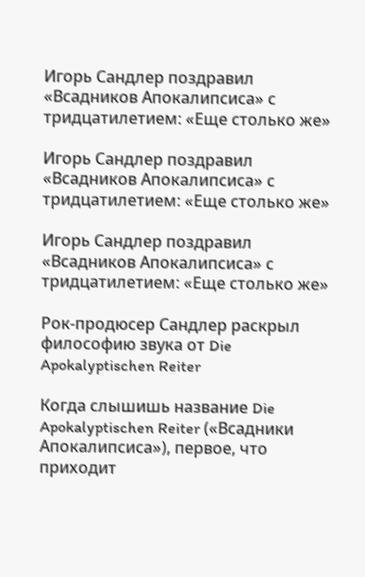Игорь Сандлер поздравил «Всадников Апокалипсиса» с тридцатилетием: «Еще столько же»

Игорь Сандлер поздравил «Всадников Апокалипсиса» с тридцатилетием: «Еще столько же»

Игорь Сандлер поздравил «Всадников Апокалипсиса» с тридцатилетием: «Еще столько же»

Рок-продюсер Сандлер раскрыл философию звука от Die Apokalyptischen Reiter

Когда слышишь название Die Apokalyptischen Reiter («Всадники Апокалипсиса»), первое, что приходит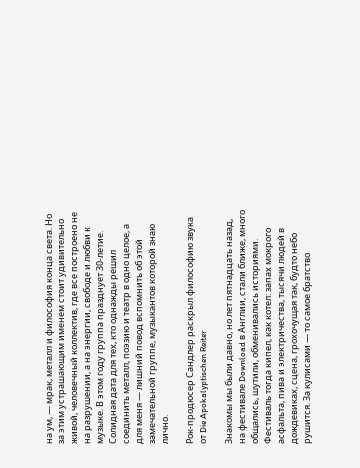на ум, — мрак, металл и философия конца света. Но за этим устрашающим именем стоит удивительно живой, человечный коллектив, где все построено не на разрушении, а на энергии, свободе и любви к музыке. В этом году группа празднует 30-летие. Солидная дата для тех, кто однажды решил соединить металл, поэзию и театр в одно целое, а для меня — лишний повод вспомнить об этой замечательной группе, музыкантов которой знаю лично.

Рок-продюсер Сандлер раскрыл философию звука от Die Apokalyptischen Reiter

Знакомы мы были давно, но лет пятнадцать назад, на фестивале Download в Англии, стали ближе, много общались, шутили, обменивались историями. Фестиваль тогда кипел, как котел: запах мокрого асфальта, пива и электричества, тысячи людей в дождевиках, сцена, грохочущая так, будто небо рушится. За кулисами — то самое братство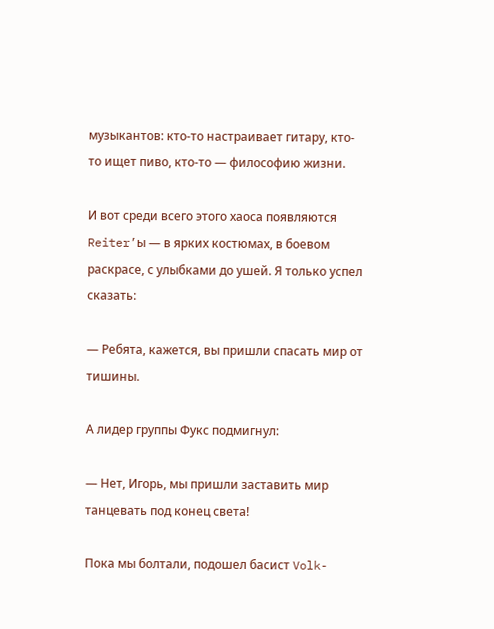музыкантов: кто-то настраивает гитару, кто-то ищет пиво, кто-то — философию жизни.

И вот среди всего этого хаоса появляются Reiter’ы — в ярких костюмах, в боевом раскрасе, с улыбками до ушей. Я только успел сказать:

— Ребята, кажется, вы пришли спасать мир от тишины.

А лидер группы Фукс подмигнул:

— Нет, Игорь, мы пришли заставить мир танцевать под конец света!

Пока мы болтали, подошел басист Volk-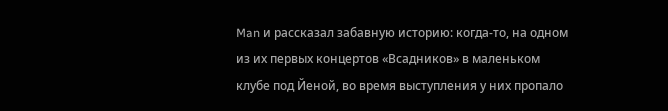Man и рассказал забавную историю: когда-то, на одном из их первых концертов «Всадников» в маленьком клубе под Йеной, во время выступления у них пропало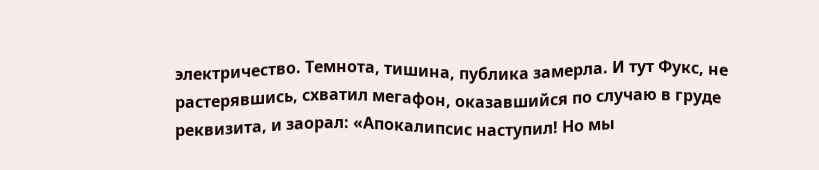электричество. Темнота, тишина, публика замерла. И тут Фукс, не растерявшись, схватил мегафон, оказавшийся по случаю в груде реквизита, и заорал: «Апокалипсис наступил! Но мы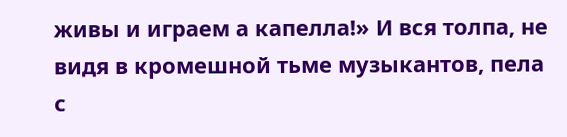живы и играем а капелла!» И вся толпа, не видя в кромешной тьме музыкантов, пела с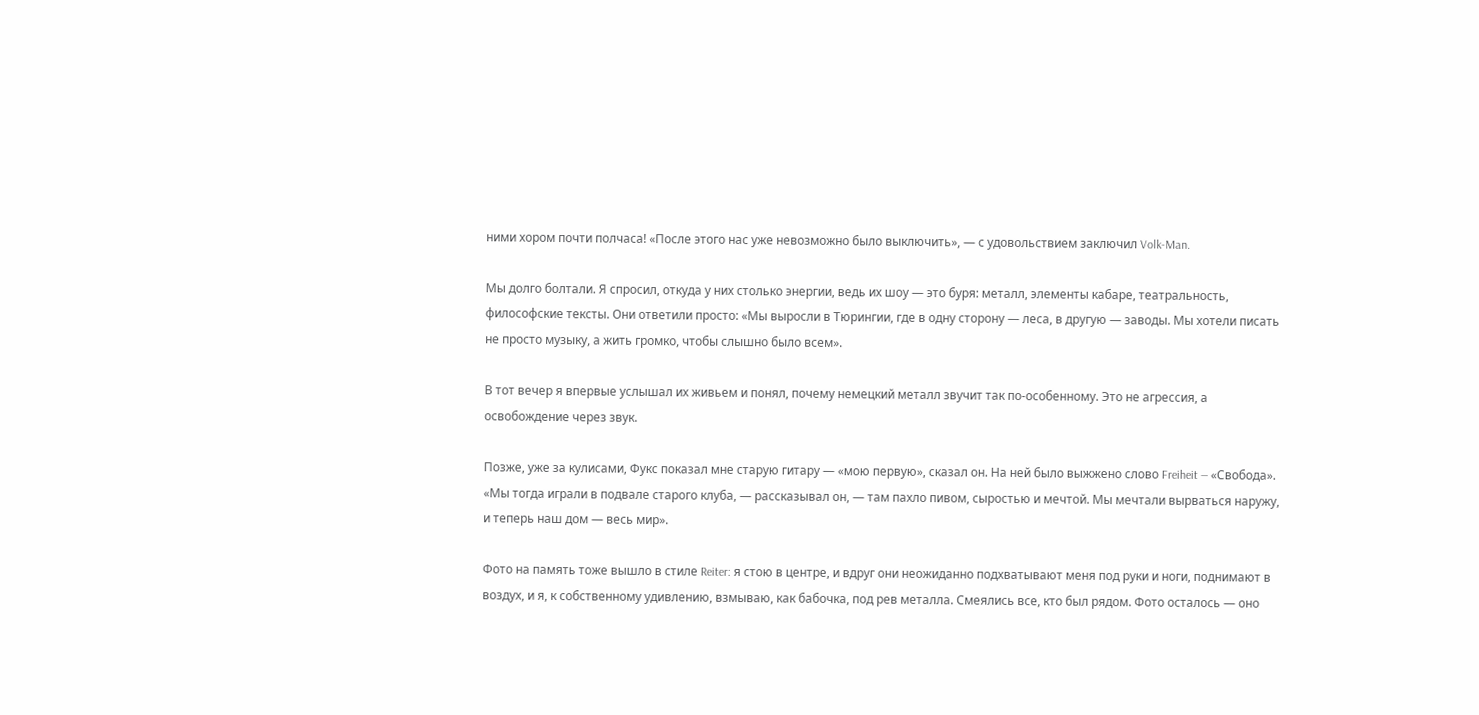ними хором почти полчаса! «После этого нас уже невозможно было выключить», — с удовольствием заключил Volk-Man.

Мы долго болтали. Я спросил, откуда у них столько энергии, ведь их шоу — это буря: металл, элементы кабаре, театральность, философские тексты. Они ответили просто: «Мы выросли в Тюрингии, где в одну сторону — леса, в другую — заводы. Мы хотели писать не просто музыку, а жить громко, чтобы слышно было всем».

В тот вечер я впервые услышал их живьем и понял, почему немецкий металл звучит так по-особенному. Это не агрессия, а освобождение через звук.

Позже, уже за кулисами, Фукс показал мне старую гитару — «мою первую», сказал он. На ней было выжжено слово Freiheit — «Свобода». «Мы тогда играли в подвале старого клуба, — рассказывал он, — там пахло пивом, сыростью и мечтой. Мы мечтали вырваться наружу, и теперь наш дом — весь мир».

Фото на память тоже вышло в стиле Reiter: я стою в центре, и вдруг они неожиданно подхватывают меня под руки и ноги, поднимают в воздух, и я, к собственному удивлению, взмываю, как бабочка, под рев металла. Смеялись все, кто был рядом. Фото осталось — оно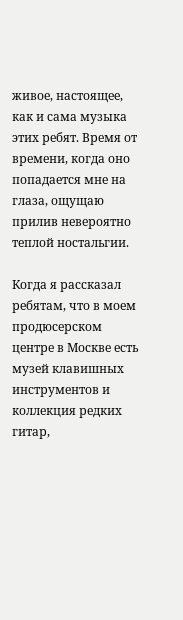живое, настоящее, как и сама музыка этих ребят. Время от времени, когда оно попадается мне на глаза, ощущаю прилив невероятно теплой ностальгии.

Когда я рассказал ребятам, что в моем продюсерском центре в Москве есть музей клавишных инструментов и коллекция редких гитар,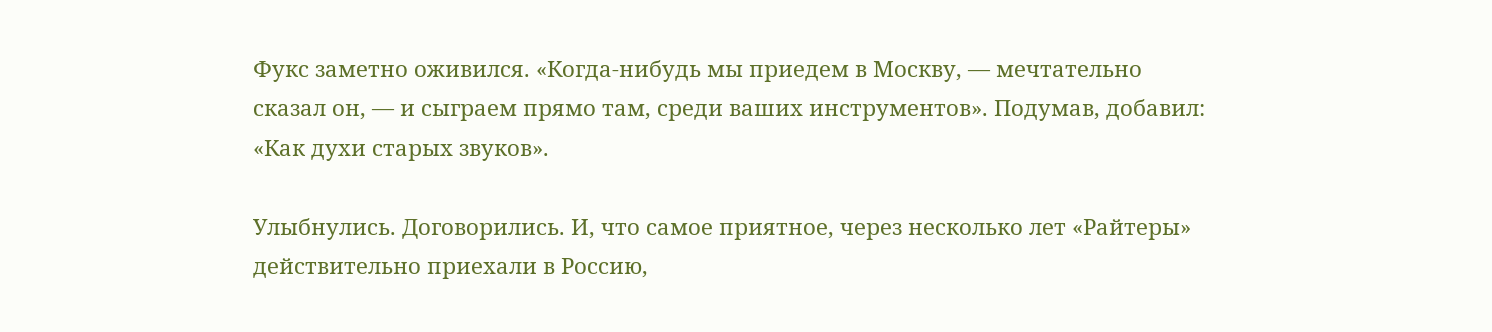Фукс заметно оживился. «Когда-нибудь мы приедем в Москву, — мечтательно сказал он, — и сыграем прямо там, среди ваших инструментов». Подумав, добавил: «Как духи старых звуков».

Улыбнулись. Договорились. И, что самое приятное, через несколько лет «Райтеры» действительно приехали в Россию,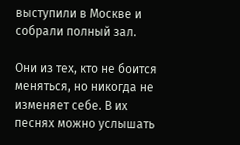выступили в Москве и собрали полный зал.

Они из тех, кто не боится меняться, но никогда не изменяет себе. В их песнях можно услышать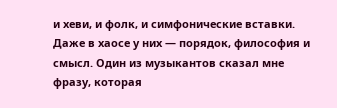и хеви, и фолк, и симфонические вставки. Даже в хаосе у них — порядок, философия и смысл. Один из музыкантов сказал мне фразу, которая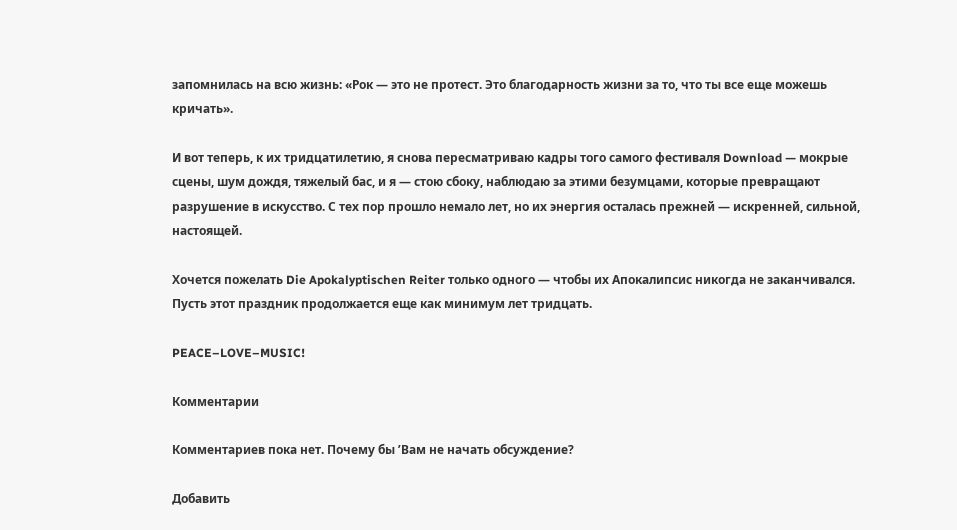запомнилась на всю жизнь: «Рок — это не протест. Это благодарность жизни за то, что ты все еще можешь кричать».

И вот теперь, к их тридцатилетию, я снова пересматриваю кадры того самого фестиваля Download — мокрые сцены, шум дождя, тяжелый бас, и я — стою сбоку, наблюдаю за этими безумцами, которые превращают разрушение в искусство. С тех пор прошло немало лет, но их энергия осталась прежней — искренней, сильной, настоящей.

Хочется пожелать Die Apokalyptischen Reiter только одного — чтобы их Апокалипсис никогда не заканчивался. Пусть этот праздник продолжается еще как минимум лет тридцать.

PEACE–LOVE–MUSIC!

Комментарии

Комментариев пока нет. Почему бы ’Вам не начать обсуждение?

Добавить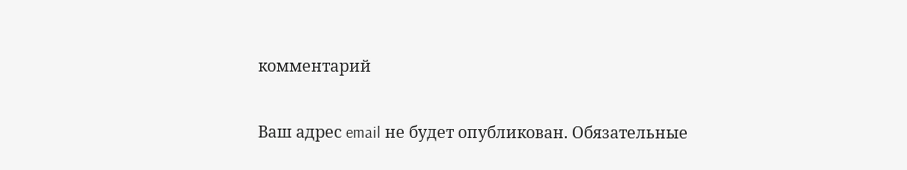комментарий

Ваш адрес email не будет опубликован. Обязательные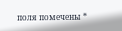поля помечены *